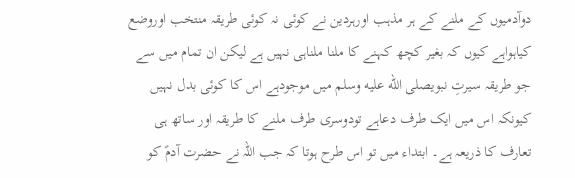دوآدمیوں کے ملنے کے ہر مذہب اورہردین نے کوئی نہ کوئی طریقہ منتخب اوروضع کیاہواہے کیوں کہ بغیر کچھ کہنے کا ملنا ملناہی نہیں ہے لیکن ان تمام میں سے جو طریقہ سیرتِ نبویصلى الله عليه وسلم میں موجودہے اس کا کوئی بدل نہیں کیونکہ اس میں ایک طرف دعاہے تودوسری طرف ملنے کا طریقہ اور ساتھ ہی تعارف کا ذریعہ ہے۔ ابتداء میں تو اس طرح ہوتا کہ جب اللہ نے حضرت آدمؑ کو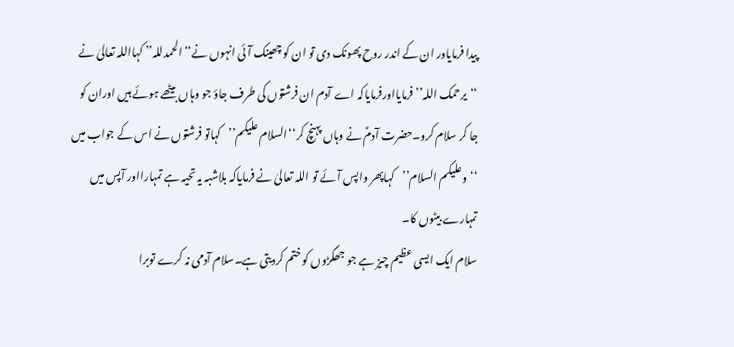پیدا فرمایاور ان کے اندر روح پھونک دی تو ان کو چھینک آئی انہوں نے‘‘الحمدللہ’’ کہااللہ تعالیٰ نے ‘‘یرحمک اللہ’’فرمایااورفرمایاکہ اے آدم ان فرشتوں کی طرف جاؤ جو وہاں بیٹھے ہوئے ہیں اوران کو جا کر سلام کرو۔حضرت آدمؑ نے وہاں پہنچ کر‘‘السلام علیکم’’کہاتو فرشتوں نے اس کے جواب میں ‘‘وعلیکم السلام’’کہاپھر واپس آئے تو اللہ تعالیٰ نے فرمایاکہ بلاشبہ یہ تحیہ ہے تمہارااور آپس میں تمہارے بیٹوں کا۔
سلام ایک ایسی عظیم چیز ہے جو جھگڑوں کو ختم کردیتی ہے۔سلام آدمی نہ کرے توبرا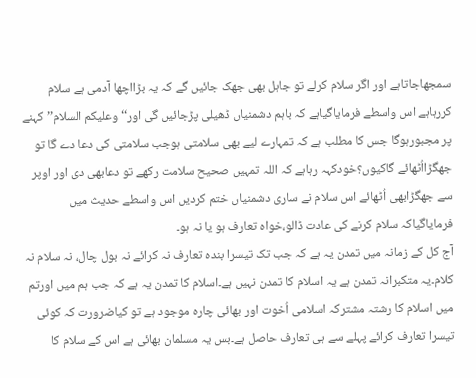سمجھاجاتاہے اور اگر سلام کرلے تو جاہل بھی جھک جائیں گے کہ یہ بڑااچھا آدمی ہے سلام کررہاہے اس واسطے فرمایاگیاہے کہ باہم دشمنیاں ڈھیلی پڑجائیں گی اور‘‘وعلیکم السلام’’کہنے پر مجبورہوگا جس کا مطلب ہے کہ تمہارے لیے بھی سلامتی ہوجب سلامتی کی دعا دے گا تو جھگڑااُٹھائے گاکیوں؟خودکہہ رہاہے کہ اللہ تمہیں صحیح سلامت رکھے تو دعابھی دی اور اوپر سے جھگڑابھی اُٹھائے اس سلام نے ساری دشمنیاں ختم کردیں اس واسطے حدیث میں فرمایاگیاکہ سلام کرنے کی عادت ڈالو،خواہ تعارف ہو یا نہ ہو۔
آج کل کے زمانہ میں تمدن یہ ہے کہ جب تک تیسرا بندہ تعارف نہ کرائے نہ بول چال، نہ سلام نہ کلام۔یہ متکبرانہ تمدن ہے یہ اسلام کا تمدن نہیں ہے۔اسلام کا تمدن یہ ہے کہ جب ہم میں اورتم میں اسلام کا رشتہ مشترکہ اسلامی اُخوت اور بھائی چارہ موجود ہے تو کیاضرورت کہ کوئی تیسرا تعارف کرائے پہلے سے ہی تعارف حاصل ہے۔بس یہ مسلمان بھائی ہے اس کے سلام کا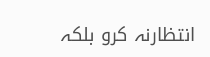انتظارنہ کرو بلکہ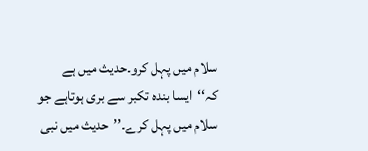سلام میں پہل کرو۔حدیث میں ہے کہ‘‘ایسا بندہ تکبر سے بری ہوتاہے جو سلام میں پہل کرے۔’’حدیث میں نبی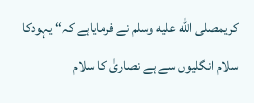کریمصلى الله عليه وسلم نے فرمایاہے کہ‘‘ یہودکا سلام انگلیوں سے ہے نصاریٰ کا سلام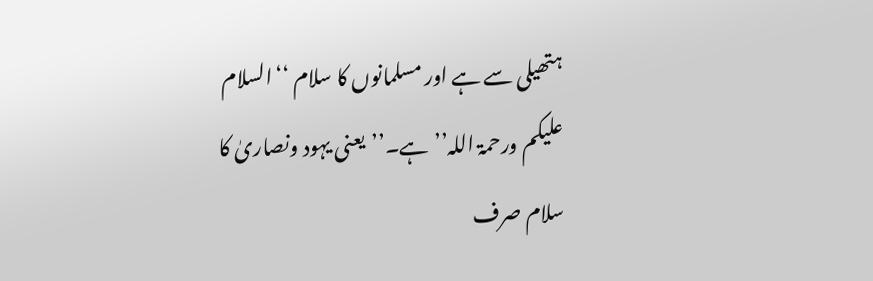ہتھیلی سے ہے اور مسلمانوں کا سلام ‘‘السلام علیکم ورحمۃ اللہ’’ہے۔’’یعنی یہود ونصاریٰ کا سلام صرف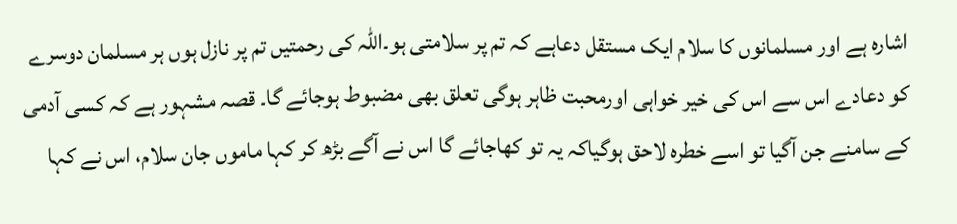اشارہ ہے اور مسلمانوں کا سلام ایک مستقل دعاہے کہ تم پر سلامتی ہو۔اللہ کی رحمتیں تم پر نازل ہوں ہر مسلمان دوسرے کو دعادے اس سے اس کی خیر خواہی اورمحبت ظاہر ہوگی تعلق بھی مضبوط ہوجائے گا۔ قصہ مشہور ہے کہ کسی آدمی کے سامنے جن آگیا تو اسے خطرہ لاحق ہوگیاکہ یہ تو کھاجائے گا اس نے آگے بڑھ کر کہا ماموں جان سلام، اس نے کہا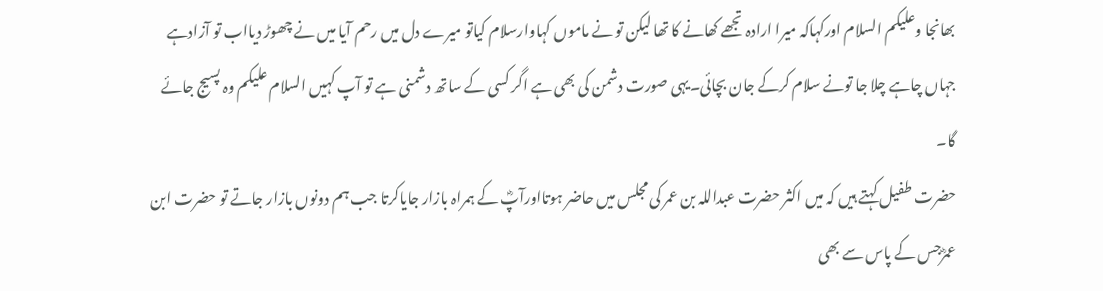بھانجا وعلیکم السلام اورکہاکہ میرا ارادہ تجھے کھانے کا تھا لیکن تو نے ماموں کہاوارسلام کیاتو میرے دل میں رحم آیا میں نے چھوڑ دیااب تو آزادہے جہاں چاہے چلا جا تونے سلام کرکے جان بچائی۔یہی صورت دشمن کی بھی ہے اگر کسی کے ساتھ دشمنی ہے تو آپ کہیں السلام علیکم وہ پسیج جائے گا۔
حضرت طفیل کہتے ہیں کہ میں اکثر حضرت عبداللہ بن عمر کی مجلس میں حاضر ہوتااورآپؓ کے ہمراہ بازار جایاکرتا جب ہم دونوں بازار جاتے تو حضرت ابن عمرؓجس کے پاس سے بھی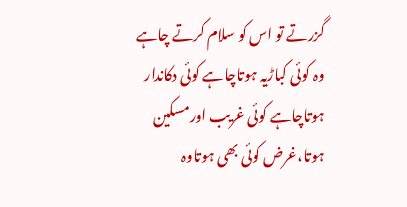گزرتے تو اس کو سلام کرتے چاہے وہ کوئی کباڑیہ ہوتاچاہے کوئی دکاندار ہوتاچاہے کوئی غریب اورمسکین ہوتا،غرض کوئی بھی ہوتاوہ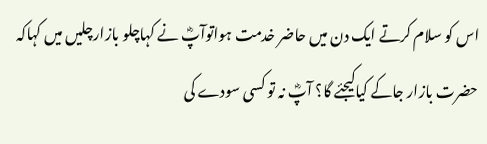اس کو سلام کرتے ایک دن میں حاضر خدمت ہواتوآپؓ نے کہاچلو بازارچلیں میں کہاکہ حضرت بازار جاکے کیاکیجئے گا؟ آپؓ نہ تو کسی سودے کی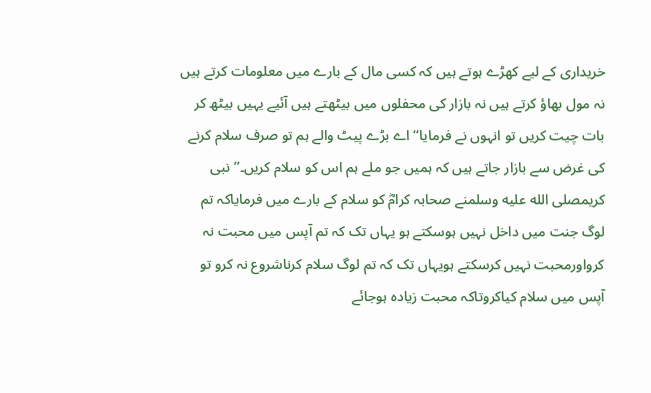خریداری کے لیے کھڑے ہوتے ہیں کہ کسی مال کے بارے میں معلومات کرتے ہیں نہ مول بھاؤ کرتے ہیں نہ بازار کی محفلوں میں بیٹھتے ہیں آئیے یہیں بیٹھ کر بات چیت کریں تو انہوں نے فرمایا‘‘ اے بڑے پیٹ والے ہم تو صرف سلام کرنے کی غرض سے بازار جاتے ہیں کہ ہمیں جو ملے ہم اس کو سلام کریں۔’’نبی کریمصلى الله عليه وسلمنے صحابہ کرامؓ کو سلام کے بارے میں فرمایاکہ تم لوگ جنت میں داخل نہیں ہوسکتے ہو یہاں تک کہ تم آپس میں محبت نہ کرواورمحبت نہیں کرسکتے ہویہاں تک کہ تم لوگ سلام کرناشروع نہ کرو تو آپس میں سلام کیاکروتاکہ محبت زیادہ ہوجائے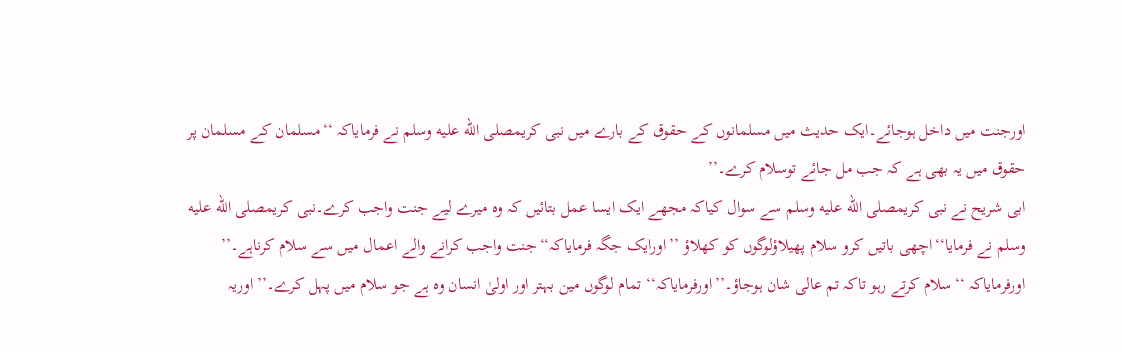اورجنت میں داخل ہوجائے۔ایک حدیث میں مسلمانوں کے حقوق کے بارے میں نبی کریمصلى الله عليه وسلم نے فرمایاکہ ‘‘مسلمان کے مسلمان پر حقوق میں یہ بھی ہے کہ جب مل جائے توسلام کرے۔’’
ابی شریح نے نبی کریمصلى الله عليه وسلم سے سوال کیاکہ مجھے ایک ایسا عمل بتائیں کہ وہ میرے لیے جنت واجب کرے۔نبی کریمصلى الله عليه وسلم نے فرمایا‘‘اچھی باتیں کرو سلام پھیلاؤلوگوں کو کھلاؤ ’’اورایک جگہ فرمایاکہ‘‘جنت واجب کرانے والے اعمال میں سے سلام کرناہے۔’’ اورفرمایاکہ ‘‘سلام کرتے رہو تاکہ تم عالی شان ہوجاؤ۔’’اورفرمایاکہ‘‘ تمام لوگوں مین بہتر اور اولیٰ انسان وہ ہے جو سلام میں پہل کرے۔’’ اوریہ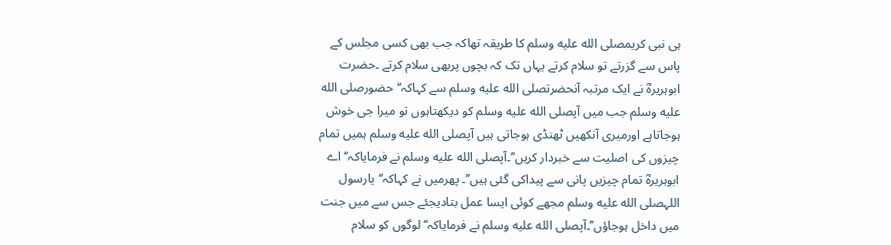ہی نبی کریمصلى الله عليه وسلم کا طریقہ تھاکہ جب بھی کسی مجلس کے پاس سے گزرتے تو سلام کرتے یہاں تک کہ بچوں پربھی سلام کرتے ۔حضرت ابوہریرہؓ نے ایک مرتبہ آنحضرتصلى الله عليه وسلم سے کہاکہ‘‘حضورصلى الله عليه وسلم جب میں آپصلى الله عليه وسلم کو دیکھتاہوں تو میرا جی خوش ہوجاتاہے اورمیری آنکھیں ٹھنڈی ہوجاتی ہیں آپصلى الله عليه وسلم ہمیں تمام چیزوں کی اصلیت سے خبردار کریں’’۔آپصلى الله عليه وسلم نے فرمایاکہ‘‘ اے ابوہریرہؓ تمام چیزیں پانی سے پیداکی گئی ہیں’’۔ پھرمیں نے کہاکہ‘‘یارسول اللہصلى الله عليه وسلم مجھے کوئی ایسا عمل بتادیجئے جس سے میں جنت میں داخل ہوجاؤں’’۔آپصلى الله عليه وسلم نے فرمایاکہ‘‘لوگوں کو سلام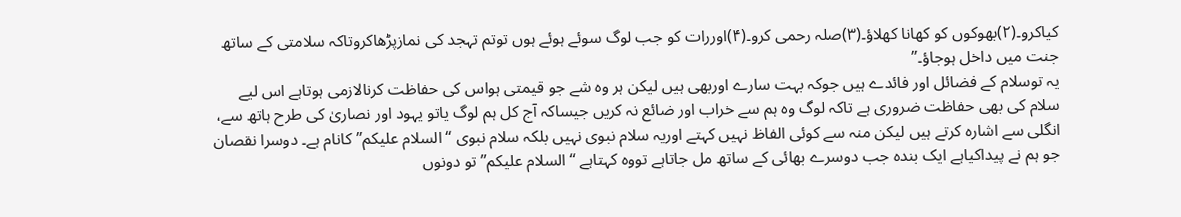کیاکرو۔(۲)بھوکوں کو کھانا کھلاؤ۔(۳)صلہ رحمی کرو۔(۴)اوررات کو جب لوگ سوئے ہوئے ہوں توتم تہجد کی نمازپڑھاکروتاکہ سلامتی کے ساتھ جنت میں داخل ہوجاؤ۔’’
یہ توسلام کے فضائل اور فائدے ہیں جوکہ بہت سارے اوربھی ہیں لیکن ہر وہ شے جو قیمتی ہواس کی حفاظت کرنالازمی ہوتاہے اس لیے سلام کی بھی حفاظت ضروری ہے تاکہ لوگ وہ ہم سے خراب اور ضائع نہ کریں جیساکہ آج کل ہم لوگ یاتو یہود اور نصاریٰ کی طرح ہاتھ سے، انگلی سے اشارہ کرتے ہیں لیکن منہ سے کوئی الفاظ نہیں کہتے اوریہ سلام نبوی نہیں بلکہ سلام نبوی ‘‘السلام علیکم’’کانام ہے۔ دوسرا نقصان جو ہم نے پیداکیاہے ایک بندہ جب دوسرے بھائی کے ساتھ مل جاتاہے تووہ کہتاہے ‘‘السلام علیکم’’ تو دونوں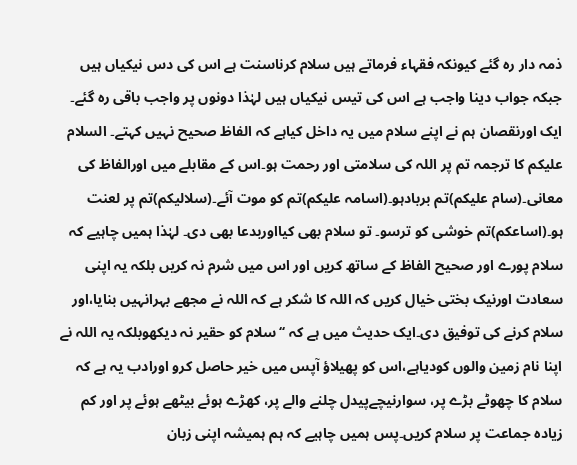ذمہ دار رہ گئے کیونکہ فقہاء فرماتے ہیں سلام کرناسنت ہے اس کی دس نیکیاں ہیں جبکہ جواب دینا واجب ہے اس کی تیس نیکیاں ہیں لہٰذا دونوں پر واجب باقی رہ گئے۔ ایک اورنقصان ہم نے اپنے سلام میں یہ داخل کیاہے کہ الفاظ صحیح نہیں کہتے۔ السلام علیکم کا ترجمہ تم پر اللہ کی سلامتی اور رحمت ہو۔اس کے مقابلے میں اورالفاظ کی معانی۔(سام علیکم)تم بربادہو۔(اسامہ علیکم)تم کو موت آئے۔(سلالیکم)تم پر لعنت ہو۔(اساعکم)تم خوشی کو ترسو۔ تو سلام بھی کیااوربدعا بھی دی۔ لہٰذا ہمیں چاہیے کہ سلام پورے اور صحیح الفاظ کے ساتھ کریں اور اس میں شرم نہ کریں بلکہ یہ اپنی سعادت اورنیک بختی خیال کریں کہ اللہ کا شکر ہے کہ اللہ نے مجھے بہرانہیں بنایا،اور سلام کرنے کی توفیق دی۔ایک حدیث میں ہے کہ ‘‘سلام کو حقیر نہ دیکھوبلکہ یہ اللہ نے اپنا نام زمین والوں کودیاہے،اس کو پھیلاؤ آپس میں خیر حاصل کرو اورادب یہ ہے کہ سلام کا چھوٹے بڑے پر، سوارنیچےپیدل چلنے والے پر، کھڑے ہوئے بیٹھے ہوئے پر اور کم زیادہ جماعت پر سلام کریں۔پس ہمیں چاہیے کہ ہم ہمیشہ اپنی زبان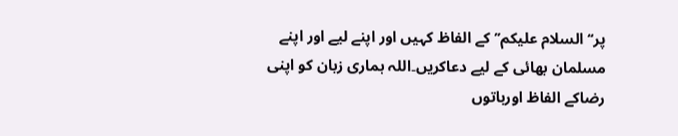پر‘‘السلام علیکم’’ کے الفاظ کہیں اور اپنے لیے اور اپنے مسلمان بھائی کے لیے دعاکریں۔اللہ ہماری زبان کو اپنی رضاکے الفاظ اورباتوں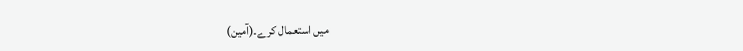میں استعمال کرے۔(آمین)